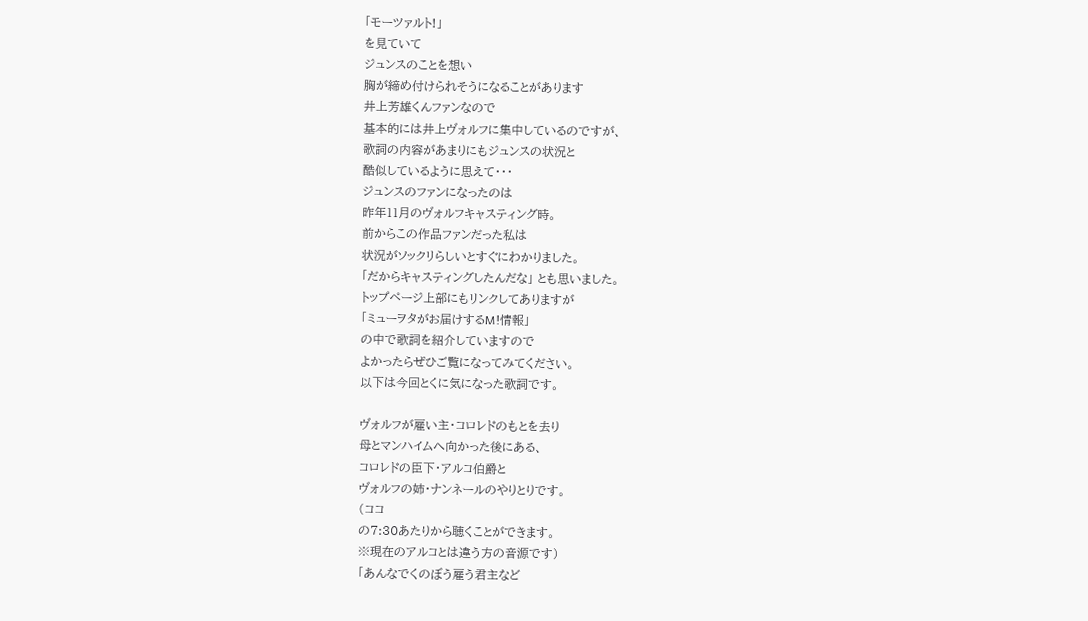「モーツァルト!」
を見ていて
ジュンスのことを想い
胸が締め付けられそうになることがあります
井上芳雄くんファンなので
基本的には井上ヴォルフに集中しているのですが、
歌詞の内容があまりにもジュンスの状況と
酷似しているように思えて・・・
ジュンスのファンになったのは
昨年11月のヴォルフキャスティング時。
前からこの作品ファンだった私は
状況がソックリらしいとすぐにわかりました。
「だからキャスティングしたんだな」 とも思いました。
トップページ上部にもリンクしてありますが
「ミューヲタがお届けするM!情報」
の中で歌詞を紹介していますので
よかったらぜひご覧になってみてください。
以下は今回とくに気になった歌詞です。

ヴォルフが雇い主・コロレドのもとを去り
母とマンハイムへ向かった後にある、
コロレドの臣下・アルコ伯爵と
ヴォルフの姉・ナンネールのやりとりです。
(ココ
の7:30あたりから聴くことができます。
※現在のアルコとは違う方の音源です)
「あんなでくのぼう雇う君主など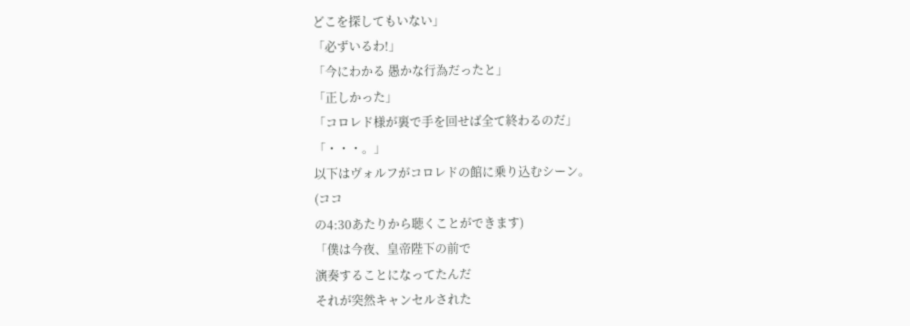どこを探してもいない」
「必ずいるわ!」
「今にわかる 愚かな行為だったと」
「正しかった」
「コロレド様が裏で手を回せば全て終わるのだ」
「・・・。」
以下はヴォルフがコロレドの館に乗り込むシーン。
(ココ
の4:30あたりから聴くことができます)
「僕は今夜、皇帝陛下の前で
演奏することになってたんだ
それが突然キャンセルされた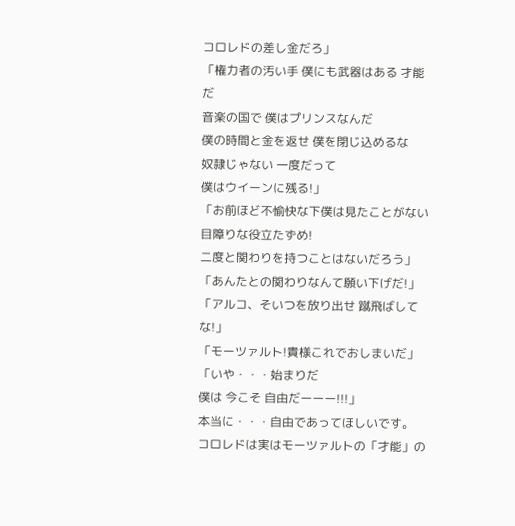コロレドの差し金だろ」
「権力者の汚い手 僕にも武器はある 才能だ
音楽の国で 僕はプリンスなんだ
僕の時間と金を返せ 僕を閉じ込めるな
奴隷じゃない 一度だって
僕はウイーンに残る!」
「お前ほど不愉快な下僕は見たことがない
目障りな役立たずめ!
二度と関わりを持つことはないだろう」
「あんたとの関わりなんて願い下げだ!」
「アルコ、そいつを放り出せ 蹴飛ばしてな!」
「モーツァルト!貴様これでおしまいだ」
「いや・・・始まりだ
僕は 今こそ 自由だーーー!!!」
本当に・・・自由であってほしいです。
コロレドは実はモーツァルトの「才能」の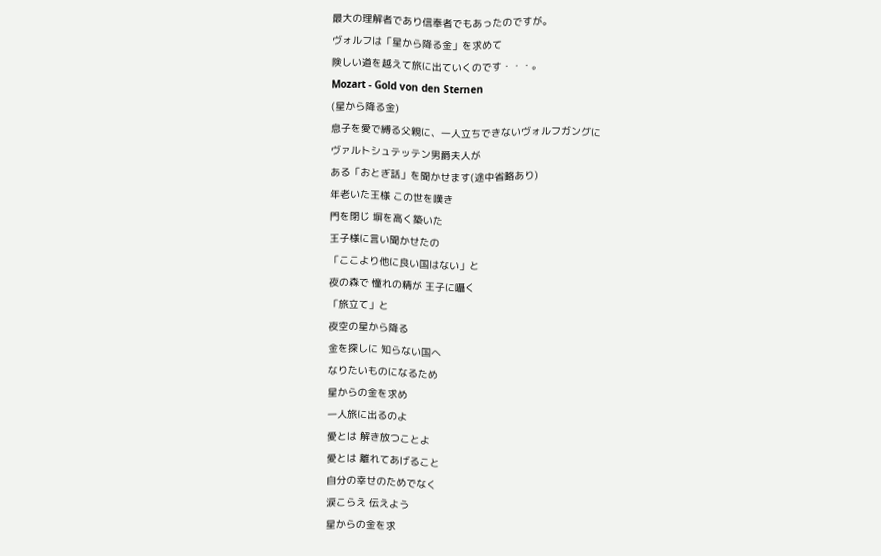最大の理解者であり信奉者でもあったのですが。
ヴォルフは「星から降る金」を求めて
険しい道を越えて旅に出ていくのです・・・。
Mozart - Gold von den Sternen
(星から降る金)
息子を愛で縛る父親に、一人立ちできないヴォルフガングに
ヴァルトシュテッテン男爵夫人が
ある「おとぎ話」を聞かせます(途中省略あり)
年老いた王様 この世を嘆き
門を閉じ 塀を高く築いた
王子様に言い聞かせたの
「ここより他に良い国はない」と
夜の森で 憧れの精が 王子に囁く
「旅立て」と
夜空の星から降る
金を探しに 知らない国へ
なりたいものになるため
星からの金を求め
一人旅に出るのよ
愛とは 解き放つことよ
愛とは 離れてあげること
自分の幸せのためでなく
涙こらえ 伝えよう
星からの金を求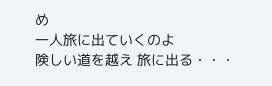め
一人旅に出ていくのよ
険しい道を越え 旅に出る・・・